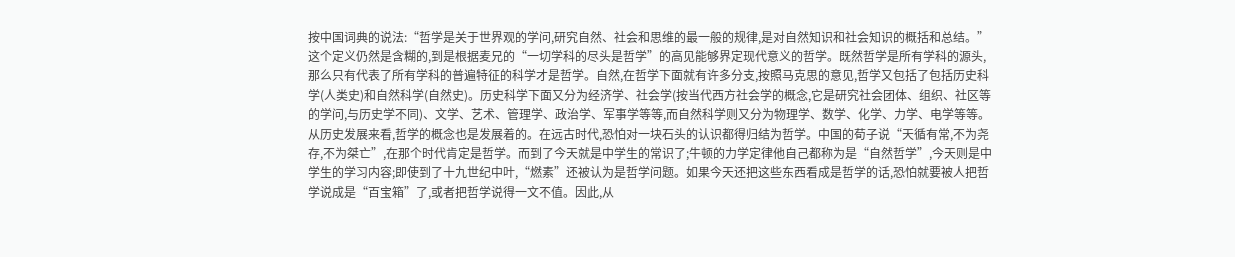按中国词典的说法:“哲学是关于世界观的学问,研究自然、社会和思维的最一般的规律,是对自然知识和社会知识的概括和总结。” 这个定义仍然是含糊的,到是根据麦兄的“一切学科的尽头是哲学”的高见能够界定现代意义的哲学。既然哲学是所有学科的源头,那么只有代表了所有学科的普遍特征的科学才是哲学。自然,在哲学下面就有许多分支,按照马克思的意见,哲学又包括了包括历史科学(人类史)和自然科学(自然史)。历史科学下面又分为经济学、社会学(按当代西方社会学的概念,它是研究社会团体、组织、社区等的学问,与历史学不同)、文学、艺术、管理学、政治学、军事学等等,而自然科学则又分为物理学、数学、化学、力学、电学等等。 从历史发展来看,哲学的概念也是发展着的。在远古时代,恐怕对一块石头的认识都得归结为哲学。中国的荀子说“天循有常,不为尧存,不为桀亡”,在那个时代肯定是哲学。而到了今天就是中学生的常识了;牛顿的力学定律他自己都称为是“自然哲学”,今天则是中学生的学习内容;即使到了十九世纪中叶,“燃素”还被认为是哲学问题。如果今天还把这些东西看成是哲学的话,恐怕就要被人把哲学说成是“百宝箱”了,或者把哲学说得一文不值。因此,从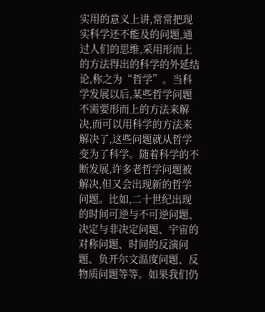实用的意义上讲,常常把现实科学还不能及的问题,通过人们的思维,采用形而上的方法得出的科学的外延结论,称之为“哲学”。当科学发展以后,某些哲学问题不需要形而上的方法来解决,而可以用科学的方法来解决了,这些问题就从哲学变为了科学。随着科学的不断发展,许多老哲学问题被解决,但又会出现新的哲学问题。比如,二十世纪出现的时间可逆与不可逆问题、决定与非决定问题、宇宙的对称问题、时间的反演问题、负开尔文温度问题、反物质问题等等。如果我们仍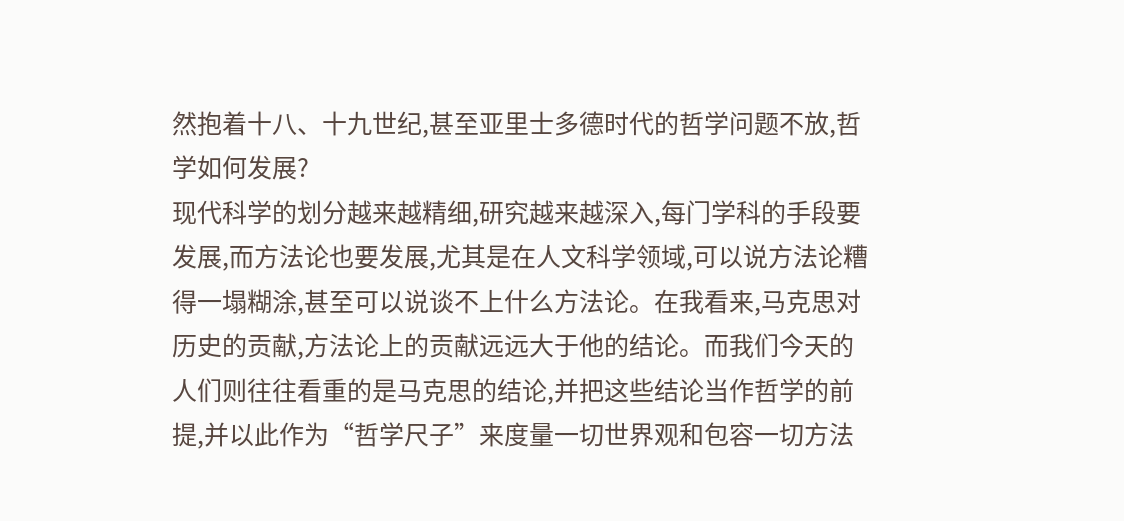然抱着十八、十九世纪,甚至亚里士多德时代的哲学问题不放,哲学如何发展?
现代科学的划分越来越精细,研究越来越深入,每门学科的手段要发展,而方法论也要发展,尤其是在人文科学领域,可以说方法论糟得一塌糊涂,甚至可以说谈不上什么方法论。在我看来,马克思对历史的贡献,方法论上的贡献远远大于他的结论。而我们今天的人们则往往看重的是马克思的结论,并把这些结论当作哲学的前提,并以此作为“哲学尺子”来度量一切世界观和包容一切方法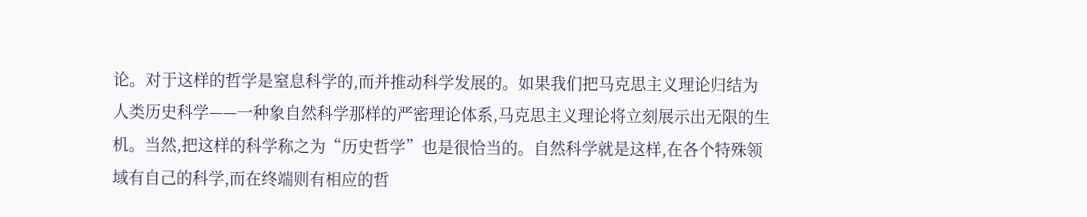论。对于这样的哲学是窒息科学的,而并推动科学发展的。如果我们把马克思主义理论归结为人类历史科学——一种象自然科学那样的严密理论体系,马克思主义理论将立刻展示出无限的生机。当然,把这样的科学称之为“历史哲学”也是很恰当的。自然科学就是这样,在各个特殊领域有自己的科学,而在终端则有相应的哲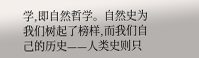学,即自然哲学。自然史为我们树起了榜样,而我们自己的历史——人类史则只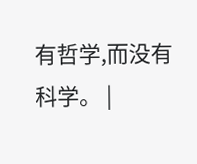有哲学,而没有科学。 |